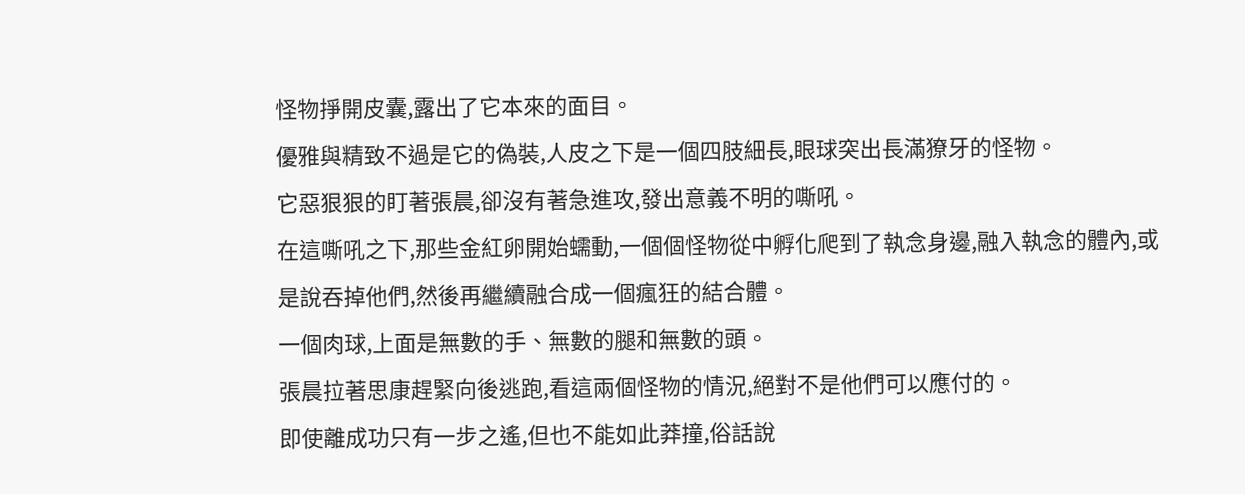怪物掙開皮囊,露出了它本來的面目。
優雅與精致不過是它的偽裝,人皮之下是一個四肢細長,眼球突出長滿獠牙的怪物。
它惡狠狠的盯著張晨,卻沒有著急進攻,發出意義不明的嘶吼。
在這嘶吼之下,那些金紅卵開始蠕動,一個個怪物從中孵化爬到了執念身邊,融入執念的體內,或是說吞掉他們,然後再繼續融合成一個瘋狂的結合體。
一個肉球,上面是無數的手、無數的腿和無數的頭。
張晨拉著思康趕緊向後逃跑,看這兩個怪物的情況,絕對不是他們可以應付的。
即使離成功只有一步之遙,但也不能如此莽撞,俗話說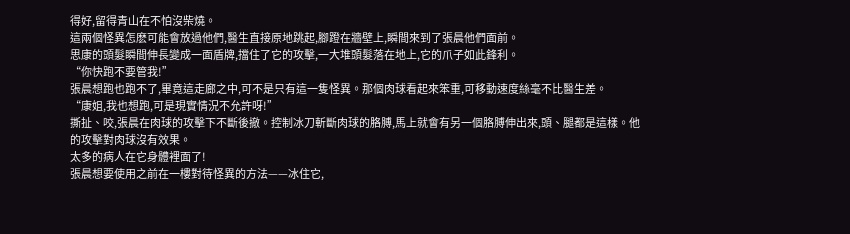得好,留得青山在不怕沒柴燒。
這兩個怪異怎麽可能會放過他們,醫生直接原地跳起,腳蹬在牆壁上,瞬間來到了張晨他們面前。
思康的頭髮瞬間伸長變成一面盾牌,擋住了它的攻擊,一大堆頭髮落在地上,它的爪子如此鋒利。
“你快跑不要管我!”
張晨想跑也跑不了,畢竟這走廊之中,可不是只有這一隻怪異。那個肉球看起來笨重,可移動速度絲毫不比醫生差。
“康姐,我也想跑,可是現實情況不允許呀!”
撕扯、咬,張晨在肉球的攻擊下不斷後撤。控制冰刀斬斷肉球的胳膊,馬上就會有另一個胳膊伸出來,頭、腿都是這樣。他的攻擊對肉球沒有效果。
太多的病人在它身體裡面了!
張晨想要使用之前在一樓對待怪異的方法——冰住它,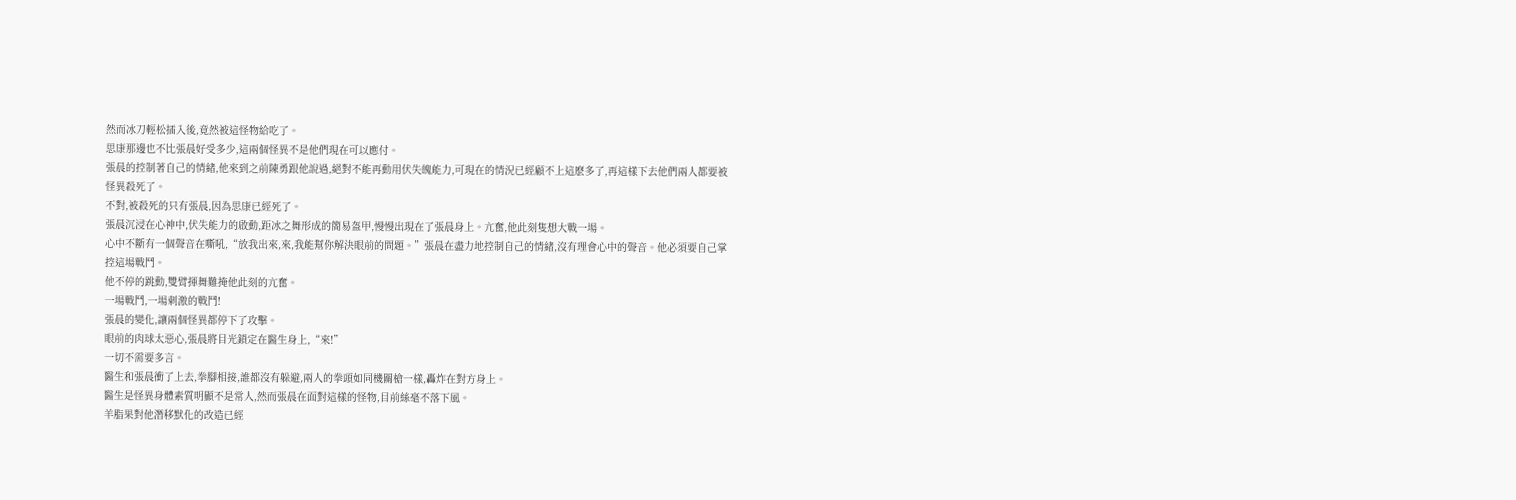然而冰刀輕松插入後,竟然被這怪物給吃了。
思康那邊也不比張晨好受多少,這兩個怪異不是他們現在可以應付。
張晨的控制著自己的情緒,他來到之前陳勇跟他說過,絕對不能再動用伏失魄能力,可現在的情況已經顧不上這麽多了,再這樣下去他們兩人都要被怪異殺死了。
不對,被殺死的只有張晨,因為思康已經死了。
張晨沉浸在心神中,伏失能力的啟動,距冰之舞形成的簡易盔甲,慢慢出現在了張晨身上。亢奮,他此刻隻想大戰一場。
心中不斷有一個聲音在嘶吼,“放我出來,來,我能幫你解決眼前的問題。”張晨在盡力地控制自己的情緒,沒有理會心中的聲音。他必須要自己掌控這場戰鬥。
他不停的跳動,雙臂揮舞難掩他此刻的亢奮。
一場戰鬥,一場刺激的戰鬥!
張晨的變化,讓兩個怪異都停下了攻擊。
眼前的肉球太惡心,張晨將目光鎖定在醫生身上,“來!”
一切不需要多言。
醫生和張晨衝了上去,拳腳相接,誰都沒有躲避,兩人的拳頭如同機關槍一樣,轟炸在對方身上。
醫生是怪異身體素質明顯不是常人,然而張晨在面對這樣的怪物,目前絲毫不落下風。
羊脂果對他潛移默化的改造已經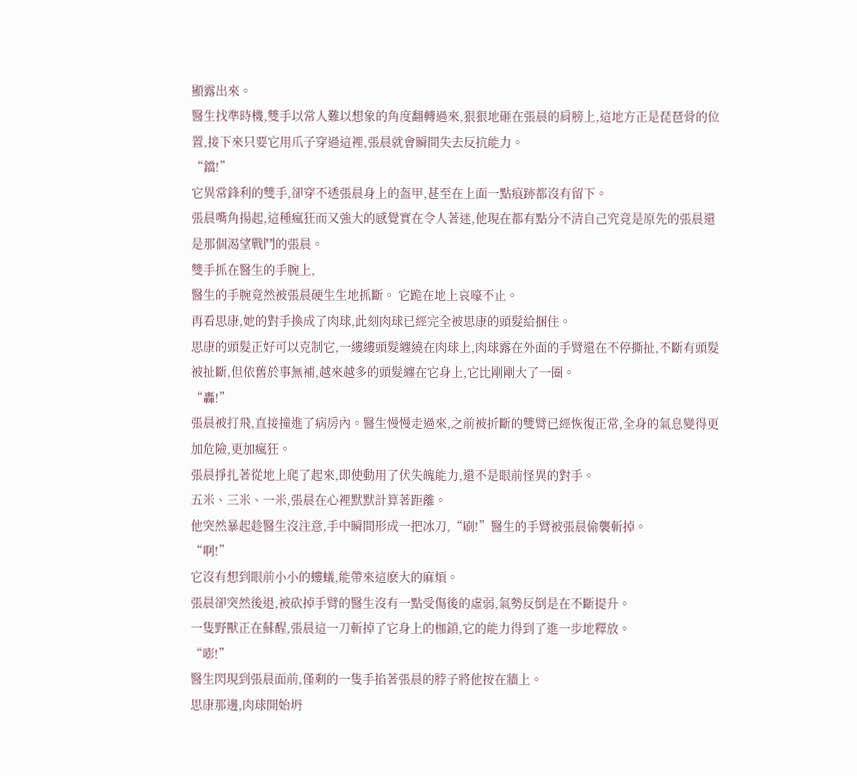顯露出來。
醫生找準時機,雙手以常人難以想象的角度翻轉過來,狠狠地砸在張晨的肩膀上,這地方正是琵琶骨的位置,接下來只要它用爪子穿過這裡,張晨就會瞬間失去反抗能力。
“鐺!”
它異常鋒利的雙手,卻穿不透張晨身上的盔甲,甚至在上面一點痕跡都沒有留下。
張晨嘴角揚起,這種瘋狂而又強大的感覺實在令人著迷,他現在都有點分不清自己究竟是原先的張晨還是那個渴望戰鬥的張晨。
雙手抓在醫生的手腕上,
醫生的手腕竟然被張晨硬生生地抓斷。 它跪在地上哀嚎不止。
再看思康,她的對手換成了肉球,此刻肉球已經完全被思康的頭髮給捆住。
思康的頭髮正好可以克制它,一縷縷頭髮纏繞在肉球上,肉球露在外面的手臂還在不停撕扯,不斷有頭髮被扯斷,但依舊於事無補,越來越多的頭髮纏在它身上,它比剛剛大了一圈。
“轟!”
張晨被打飛,直接撞進了病房內。醫生慢慢走過來,之前被折斷的雙臂已經恢復正常,全身的氣息變得更加危險,更加瘋狂。
張晨掙扎著從地上爬了起來,即使動用了伏失魄能力,還不是眼前怪異的對手。
五米、三米、一米,張晨在心裡默默計算著距離。
他突然暴起趁醫生沒注意,手中瞬間形成一把冰刀,“刷!”醫生的手臂被張晨偷襲斬掉。
“啊!”
它沒有想到眼前小小的螻蟻,能帶來這麽大的麻煩。
張晨卻突然後退,被砍掉手臂的醫生沒有一點受傷後的虛弱,氣勢反倒是在不斷提升。
一隻野獸正在蘇醒,張晨這一刀斬掉了它身上的枷鎖,它的能力得到了進一步地釋放。
“嘭!”
醫生閃現到張晨面前,僅剩的一隻手掐著張晨的脖子將他按在牆上。
思康那邊,肉球開始坍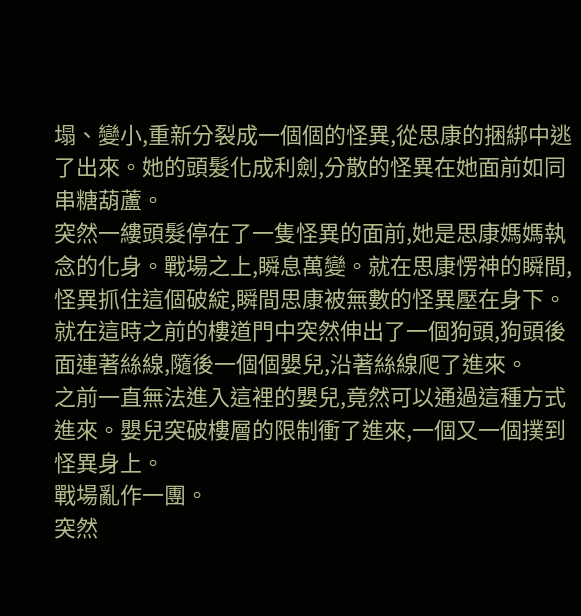塌、變小,重新分裂成一個個的怪異,從思康的捆綁中逃了出來。她的頭髮化成利劍,分散的怪異在她面前如同串糖葫蘆。
突然一縷頭髮停在了一隻怪異的面前,她是思康媽媽執念的化身。戰場之上,瞬息萬變。就在思康愣神的瞬間,怪異抓住這個破綻,瞬間思康被無數的怪異壓在身下。
就在這時之前的樓道門中突然伸出了一個狗頭,狗頭後面連著絲線,隨後一個個嬰兒,沿著絲線爬了進來。
之前一直無法進入這裡的嬰兒,竟然可以通過這種方式進來。嬰兒突破樓層的限制衝了進來,一個又一個撲到怪異身上。
戰場亂作一團。
突然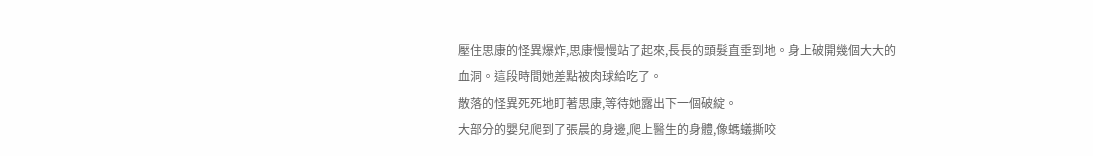壓住思康的怪異爆炸,思康慢慢站了起來,長長的頭髮直垂到地。身上破開幾個大大的血洞。這段時間她差點被肉球給吃了。
散落的怪異死死地盯著思康,等待她露出下一個破綻。
大部分的嬰兒爬到了張晨的身邊,爬上醫生的身體,像螞蟻撕咬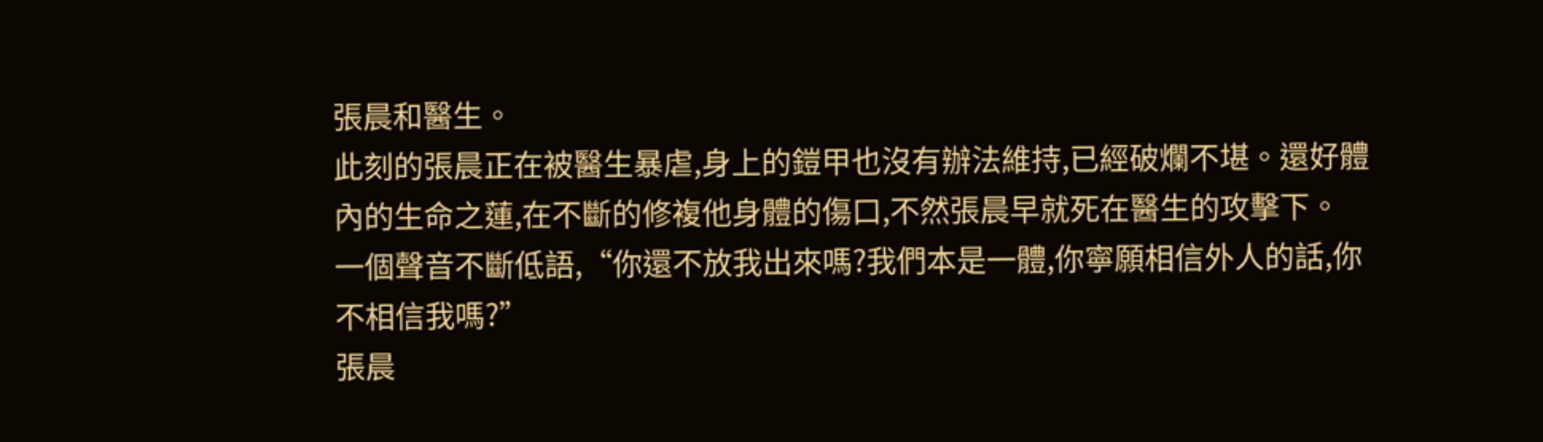張晨和醫生。
此刻的張晨正在被醫生暴虐,身上的鎧甲也沒有辦法維持,已經破爛不堪。還好體內的生命之蓮,在不斷的修複他身體的傷口,不然張晨早就死在醫生的攻擊下。
一個聲音不斷低語,“你還不放我出來嗎?我們本是一體,你寧願相信外人的話,你不相信我嗎?”
張晨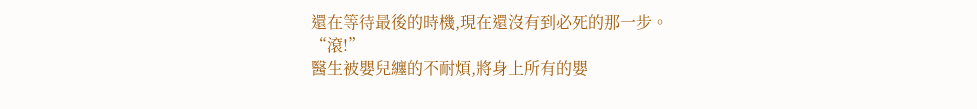還在等待最後的時機,現在還沒有到必死的那一步。
“滾!”
醫生被嬰兒纏的不耐煩,將身上所有的嬰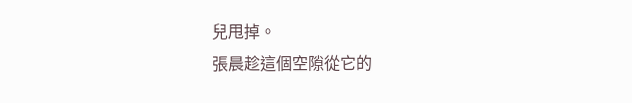兒甩掉。
張晨趁這個空隙從它的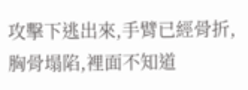攻擊下逃出來,手臂已經骨折,胸骨塌陷,裡面不知道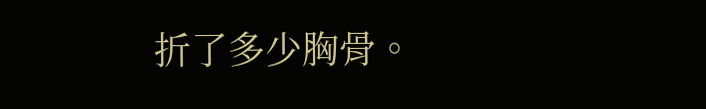折了多少胸骨。